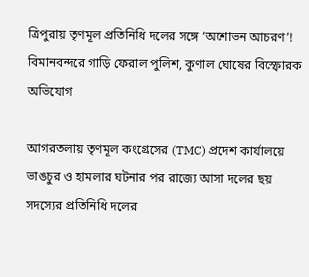ত্রিপুরায় তৃণমূল প্রতিনিধি দলের সঙ্গে ‘অশোভন আচরণ’! বিমানবন্দরে গাড়ি ফেরাল পুলিশ, কুণাল ঘোষের বিস্ফোরক অভিযোগ

আগরতলায় তৃণমূল কংগ্রেসের (TMC) প্রদেশ কার্যালয়ে ভাঙচুর ও হামলার ঘটনার পর রাজ্যে আসা দলের ছয় সদস্যের প্রতিনিধি দলের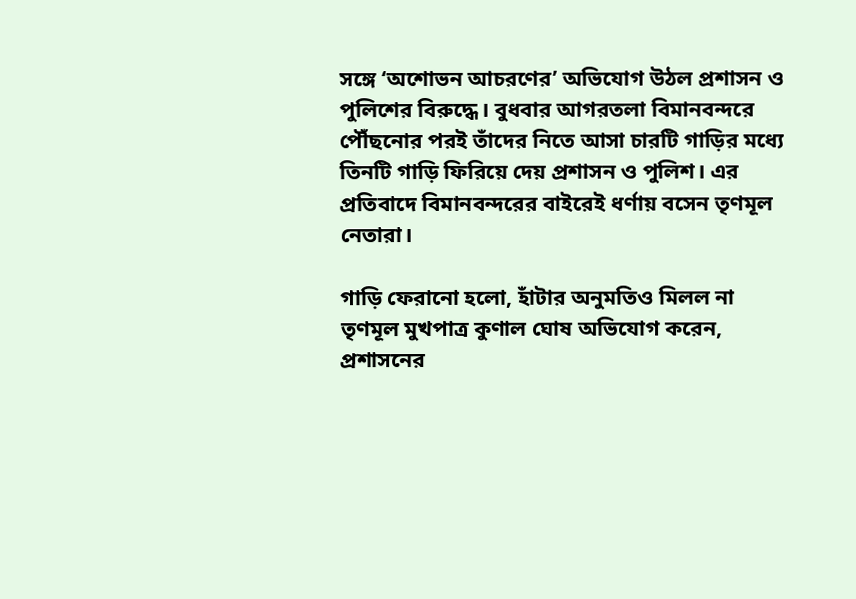সঙ্গে ‘অশোভন আচরণের’ অভিযোগ উঠল প্রশাসন ও পুলিশের বিরুদ্ধে। বুধবার আগরতলা বিমানবন্দরে পৌঁছনোর পরই তাঁদের নিতে আসা চারটি গাড়ির মধ্যে তিনটি গাড়ি ফিরিয়ে দেয় প্রশাসন ও পুলিশ। এর প্রতিবাদে বিমানবন্দরের বাইরেই ধর্ণায় বসেন তৃণমূল নেতারা।

গাড়ি ফেরানো হলো, হাঁটার অনুমতিও মিলল না
তৃণমূল মুখপাত্র কুণাল ঘোষ অভিযোগ করেন, প্রশাসনের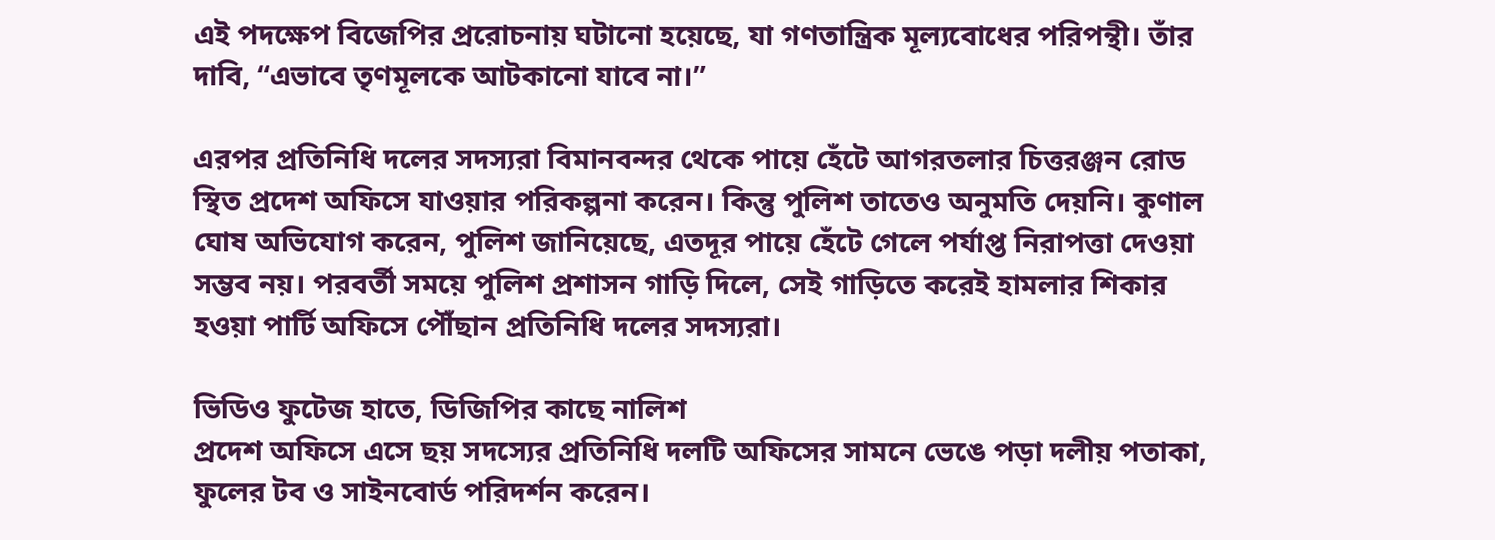এই পদক্ষেপ বিজেপির প্ররোচনায় ঘটানো হয়েছে, যা গণতান্ত্রিক মূল্যবোধের পরিপন্থী। তাঁর দাবি, “এভাবে তৃণমূলকে আটকানো যাবে না।”

এরপর প্রতিনিধি দলের সদস্যরা বিমানবন্দর থেকে পায়ে হেঁটে আগরতলার চিত্তরঞ্জন রোড স্থিত প্রদেশ অফিসে যাওয়ার পরিকল্পনা করেন। কিন্তু পুলিশ তাতেও অনুমতি দেয়নি। কুণাল ঘোষ অভিযোগ করেন, পুলিশ জানিয়েছে, এতদূর পায়ে হেঁটে গেলে পর্যাপ্ত নিরাপত্তা দেওয়া সম্ভব নয়। পরবর্তী সময়ে পুলিশ প্রশাসন গাড়ি দিলে, সেই গাড়িতে করেই হামলার শিকার হওয়া পার্টি অফিসে পৌঁছান প্রতিনিধি দলের সদস্যরা।

ভিডিও ফুটেজ হাতে, ডিজিপির কাছে নালিশ
প্রদেশ অফিসে এসে ছয় সদস্যের প্রতিনিধি দলটি অফিসের সামনে ভেঙে পড়া দলীয় পতাকা, ফুলের টব ও সাইনবোর্ড পরিদর্শন করেন।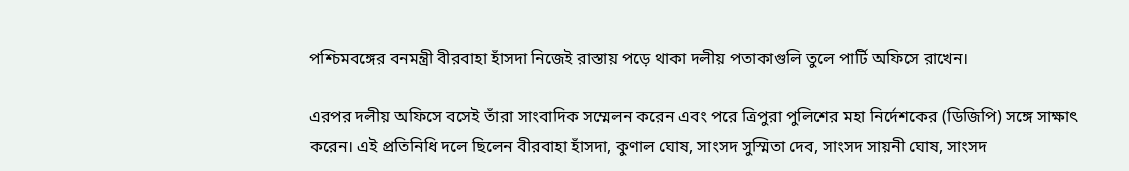পশ্চিমবঙ্গের বনমন্ত্রী বীরবাহা হাঁসদা নিজেই রাস্তায় পড়ে থাকা দলীয় পতাকাগুলি তুলে পার্টি অফিসে রাখেন।

এরপর দলীয় অফিসে বসেই তাঁরা সাংবাদিক সম্মেলন করেন এবং পরে ত্রিপুরা পুলিশের মহা নির্দেশকের (ডিজিপি) সঙ্গে সাক্ষাৎ করেন। এই প্রতিনিধি দলে ছিলেন বীরবাহা হাঁসদা, কুণাল ঘোষ, সাংসদ সুস্মিতা দেব, সাংসদ সায়নী ঘোষ, সাংসদ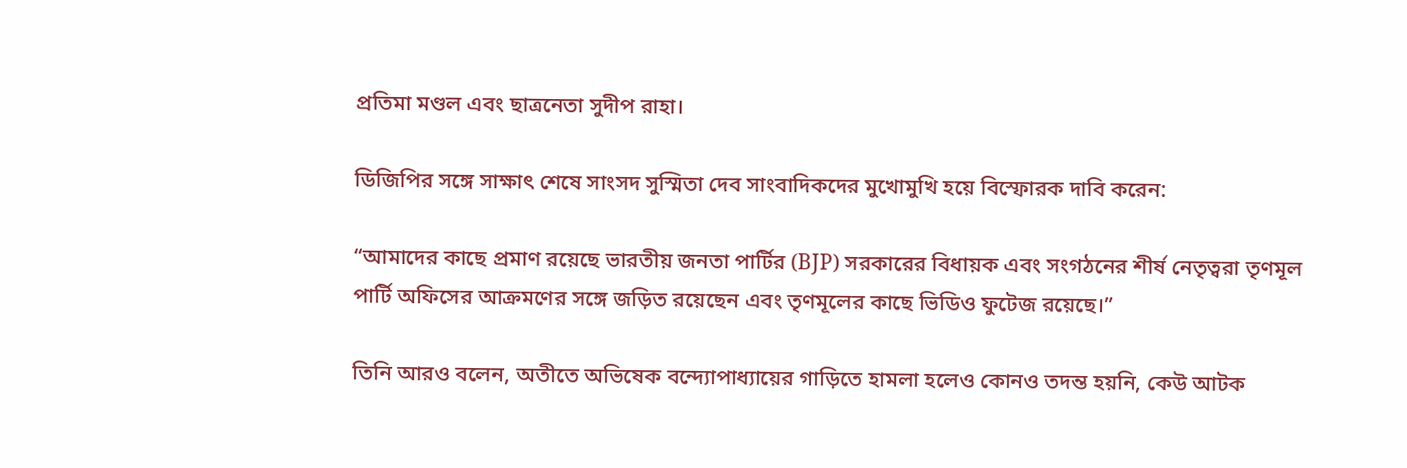প্রতিমা মণ্ডল এবং ছাত্রনেতা সুদীপ রাহা।

ডিজিপির সঙ্গে সাক্ষাৎ শেষে সাংসদ সুস্মিতা দেব সাংবাদিকদের মুখোমুখি হয়ে বিস্ফোরক দাবি করেন:

“আমাদের কাছে প্রমাণ রয়েছে ভারতীয় জনতা পার্টির (BJP) সরকারের বিধায়ক এবং সংগঠনের শীর্ষ নেতৃত্বরা তৃণমূল পার্টি অফিসের আক্রমণের সঙ্গে জড়িত রয়েছেন এবং তৃণমূলের কাছে ভিডিও ফুটেজ রয়েছে।”

তিনি আরও বলেন, অতীতে অভিষেক বন্দ্যোপাধ্যায়ের গাড়িতে হামলা হলেও কোনও তদন্ত হয়নি, কেউ আটক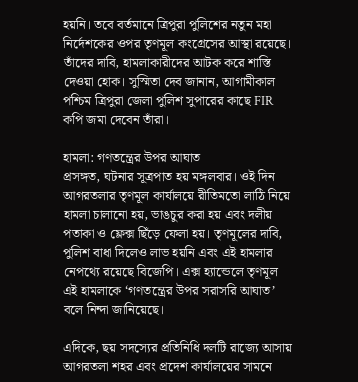হয়নি। তবে বর্তমানে ত্রিপুরা পুলিশের নতুন মহা নির্দেশকের ওপর তৃণমূল কংগ্রেসের আস্থা রয়েছে। তাঁদের দাবি, হামলাকারীদের আটক করে শাস্তি দেওয়া হোক। সুস্মিতা দেব জানান, আগামীকাল পশ্চিম ত্রিপুরা জেলা পুলিশ সুপারের কাছে FIR কপি জমা দেবেন তাঁরা।

হামলা: গণতন্ত্রের উপর আঘাত
প্রসঙ্গত, ঘটনার সূত্রপাত হয় মঙ্গলবার। ওই দিন আগরতলার তৃণমূল কার্যালয়ে রীতিমতো লাঠি নিয়ে হামলা চালানো হয়, ভাঙচুর করা হয় এবং দলীয় পতাকা ও ফ্লেক্স ছিঁড়ে ফেলা হয়। তৃণমূলের দাবি, পুলিশ বাধা দিলেও লাভ হয়নি এবং এই হামলার নেপথ্যে রয়েছে বিজেপি। এক্স হ্যান্ডেলে তৃণমূল এই হামলাকে ‘গণতন্ত্রের উপর সরাসরি আঘাত’ বলে নিন্দা জানিয়েছে।

এদিকে, ছয় সদস্যের প্রতিনিধি দলটি রাজ্যে আসায় আগরতলা শহর এবং প্রদেশ কার্যালয়ের সামনে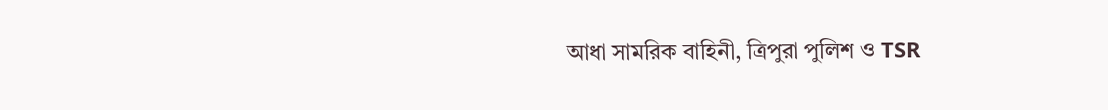আধা সামরিক বাহিনী, ত্রিপুরা পুলিশ ও TSR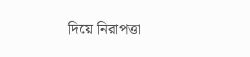দিয়ে নিরাপত্তা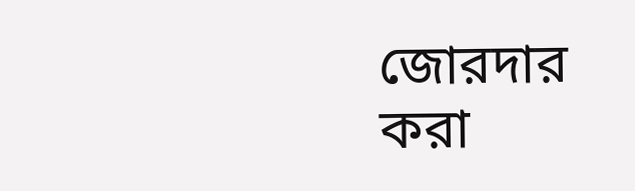জোরদার করা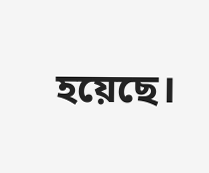হয়েছে।